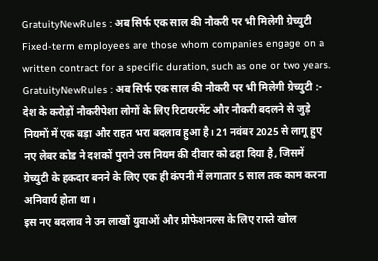GratuityNewRules : अब सिर्फ एक साल की नौकरी पर भी मिलेगी ग्रेच्युटी
Fixed-term employees are those whom companies engage on a written contract for a specific duration, such as one or two years.
GratuityNewRules : अब सिर्फ एक साल की नौकरी पर भी मिलेगी ग्रेच्युटी :- देश के करोड़ों नौकरीपेशा लोगों के लिए रिटायरमेंट और नौकरी बदलने से जुड़े नियमों में एक बड़ा और राहत भरा बदलाव हुआ है। 21 नवंबर 2025 से लागू हुए नए लेबर कोड ने दशकों पुराने उस नियम की दीवार को ढहा दिया है, जिसमें ग्रेच्युटी के हकदार बनने के लिए एक ही कंपनी में लगातार 5 साल तक काम करना अनिवार्य होता था।
इस नए बदलाव ने उन लाखों युवाओं और प्रोफेशनल्स के लिए रास्ते खोल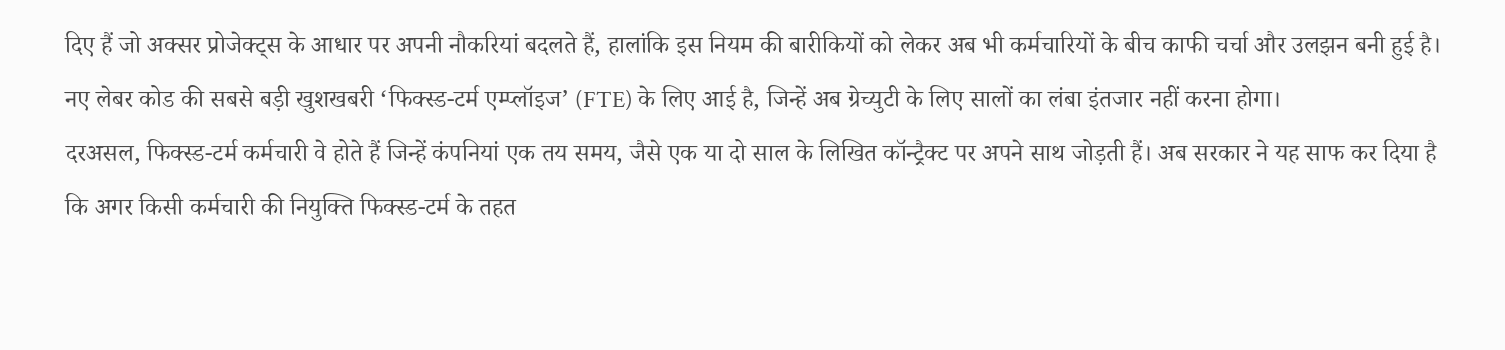दिए हैं जो अक्सर प्रोजेक्ट्स के आधार पर अपनी नौकरियां बदलते हैं, हालांकि इस नियम की बारीकियों को लेकर अब भी कर्मचारियों के बीच काफी चर्चा और उलझन बनी हुई है। नए लेबर कोड की सबसे बड़ी खुशखबरी ‘फिक्स्ड-टर्म एम्प्लॉइज’ (FTE) के लिए आई है, जिन्हें अब ग्रेच्युटी के लिए सालों का लंबा इंतजार नहीं करना होगा।
दरअसल, फिक्स्ड-टर्म कर्मचारी वे होते हैं जिन्हें कंपनियां एक तय समय, जैसे एक या दो साल के लिखित कॉन्ट्रैक्ट पर अपने साथ जोड़ती हैं। अब सरकार ने यह साफ कर दिया है कि अगर किसी कर्मचारी की नियुक्ति फिक्स्ड-टर्म के तहत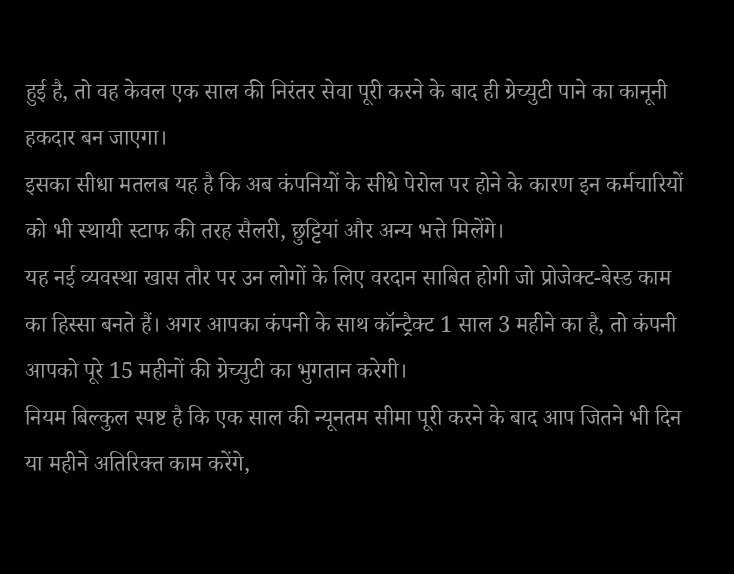हुई है, तो वह केवल एक साल की निरंतर सेवा पूरी करने के बाद ही ग्रेच्युटी पाने का कानूनी हकदार बन जाएगा।
इसका सीधा मतलब यह है कि अब कंपनियों के सीधे पेरोल पर होने के कारण इन कर्मचारियों को भी स्थायी स्टाफ की तरह सैलरी, छुट्टियां और अन्य भत्ते मिलेंगे।
यह नई व्यवस्था खास तौर पर उन लोगों के लिए वरदान साबित होगी जो प्रोजेक्ट-बेस्ड काम का हिस्सा बनते हैं। अगर आपका कंपनी के साथ कॉन्ट्रैक्ट 1 साल 3 महीने का है, तो कंपनी आपको पूरे 15 महीनों की ग्रेच्युटी का भुगतान करेगी।
नियम बिल्कुल स्पष्ट है कि एक साल की न्यूनतम सीमा पूरी करने के बाद आप जितने भी दिन या महीने अतिरिक्त काम करेंगे,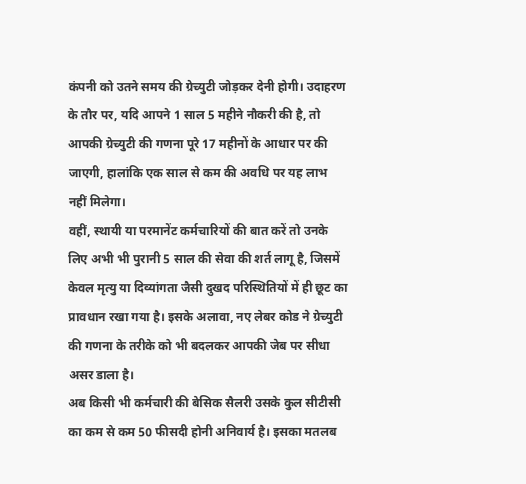कंपनी को उतने समय की ग्रेच्युटी जोड़कर देनी होगी। उदाहरण के तौर पर, यदि आपने 1 साल 5 महीने नौकरी की है, तो आपकी ग्रेच्युटी की गणना पूरे 17 महीनों के आधार पर की जाएगी, हालांकि एक साल से कम की अवधि पर यह लाभ नहीं मिलेगा।
वहीं, स्थायी या परमानेंट कर्मचारियों की बात करें तो उनके लिए अभी भी पुरानी 5 साल की सेवा की शर्त लागू है, जिसमें केवल मृत्यु या दिव्यांगता जैसी दुखद परिस्थितियों में ही छूट का प्रावधान रखा गया है। इसके अलावा, नए लेबर कोड ने ग्रेच्युटी की गणना के तरीके को भी बदलकर आपकी जेब पर सीधा असर डाला है।
अब किसी भी कर्मचारी की बेसिक सैलरी उसके कुल सीटीसी का कम से कम 50 फीसदी होनी अनिवार्य है। इसका मतलब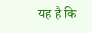यह है कि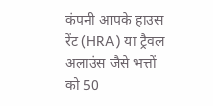कंपनी आपके हाउस रेंट (HRA) या ट्रैवल अलाउंस जैसे भत्तों को 50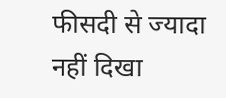फीसदी से ज्यादा नहीं दिखा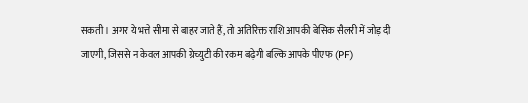सकती। अगर ये भत्ते सीमा से बाहर जाते हैं, तो अतिरिक्त राशि आपकी बेसिक सैलरी में जोड़ दी जाएगी, जिससे न केवल आपकी ग्रेच्युटी की रकम बढ़ेगी बल्कि आपके पीएफ (PF)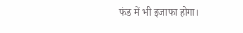फंड में भी इजाफा होगा।